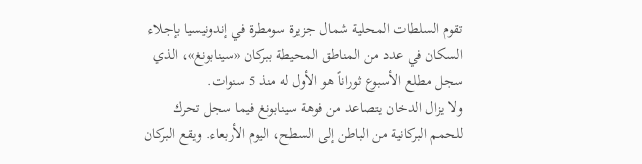تقوم السلطات المحلية شمال جزيرة سومطرة في إندونيسيا بإجلاء السكان في عدد من المناطق المحيطة ببركان «سينابونغ»، الذي سجل مطلع الأسبوع ثوراناً هو الأول له منذ 5 سنوات.
ولا يزال الدخان يتصاعد من فوهة سينابونغ فيما سجل تحرك للحمم البركانية من الباطن إلى السطح، اليوم الأربعاء. ويقع البركان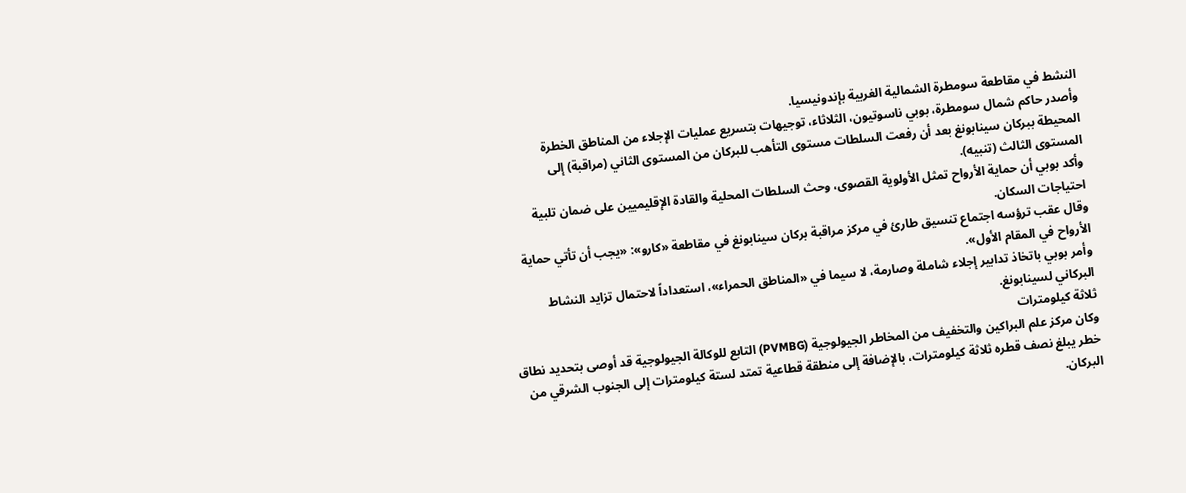النشط في مقاطعة سومطرة الشمالية الغربية بإندونيسيا.
وأصدر حاكم شمال سومطرة، بوبي ناسوتيون، الثلاثاء، توجيهات بتسريع عمليات الإجلاء من المناطق الخطرة المحيطة ببركان سينابونغ بعد أن رفعت السلطات مستوى التأهب للبركان من المستوى الثاني (مراقبة) إلى المستوى الثالث (تنبيه).
وأكد بوبي أن حماية الأرواح تمثل الأولوية القصوى، وحث السلطات المحلية والقادة الإقليميين على ضمان تلبية احتياجات السكان.
وقال عقب ترؤسه اجتماع تنسيق طارئ في مركز مراقبة بركان سينابونغ في مقاطعة «كارو»: «يجب أن تأتي حماية الأرواح في المقام الأول».
وأمر بوبي باتخاذ تدابير إجلاء شاملة وصارمة، لا سيما في «المناطق الحمراء»، استعداداً لاحتمال تزايد النشاط البركاني لسينابونغ.
ثلاثة كيلومترات
وكان مركز علم البراكين والتخفيف من المخاطر الجيولوجية (PVMBG) التابع للوكالة الجيولوجية قد أوصى بتحديد نطاق خطر يبلغ نصف قطره ثلاثة كيلومترات، بالإضافة إلى منطقة قطاعية تمتد لستة كيلومترات إلى الجنوب الشرقي من البركان.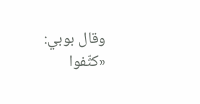وقال بوبي: «كثّفوا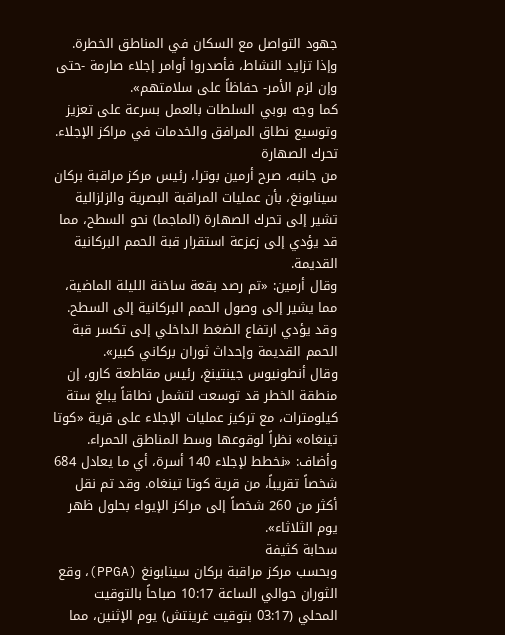جهود التواصل مع السكان في المناطق الخطرة. وإذا تزايد النشاط، فأصدروا أوامر إجلاء صارمة -حتى وإن لزم الأمر- حفاظاً على سلامتهم».
كما وجه بوبي السلطات بالعمل بسرعة على تعزيز وتوسيع نطاق المرافق والخدمات في مراكز الإجلاء.
تحرك الصهارة
من جانبه، صرح أرمين بوترا، رئيس مركز مراقبة بركان سينابونغ، بأن عمليات المراقبة البصرية والزلزالية تشير إلى تحرك الصهارة (الماجما) نحو السطح، مما قد يؤدي إلى زعزعة استقرار قبة الحمم البركانية القديمة.
وقال أرمين: «تم رصد بقعة ساخنة الليلة الماضية، مما يشير إلى وصول الحمم البركانية إلى السطح. وقد يؤدي ارتفاع الضغط الداخلي إلى تكسر قبة الحمم القديمة وإحداث ثوران بركاني كبير».
وقال أنطونيوس جينتينغ، رئيس مقاطعة كارو، إن منطقة الخطر قد توسعت لتشمل نطاقاً يبلغ ستة كيلومترات، مع تركيز عمليات الإجلاء على قرية «كوتا تينغاه» نظراً لوقوعها وسط المناطق الحمراء.
وأضاف: «نخطط لإجلاء 140 أسرة، أي ما يعادل 684 شخصاً تقريباً، من قرية كوتا تينغاه. وقد تم نقل أكثر من 260 شخصاً إلى مراكز الإيواء بحلول ظهر يوم الثلاثاء».
سحابة كثيفة
وبحسب مركز مراقبة بركان سينابونغ (PPGA)، وقع الثوران حوالي الساعة 10:17 صباحاً بالتوقيت المحلي (03:17 بتوقيت غرينتش) يوم الإثنين، مما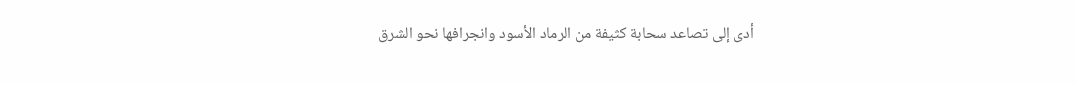أدى إلى تصاعد سحابة كثيفة من الرماد الأسود وانجرافها نحو الشرق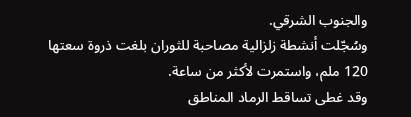والجنوب الشرقي.
وسُجّلت أنشطة زلزالية مصاحبة للثوران بلغت ذروة سعتها 120 ملم، واستمرت لأكثر من ساعة.
وقد غطى تساقط الرماد المناطق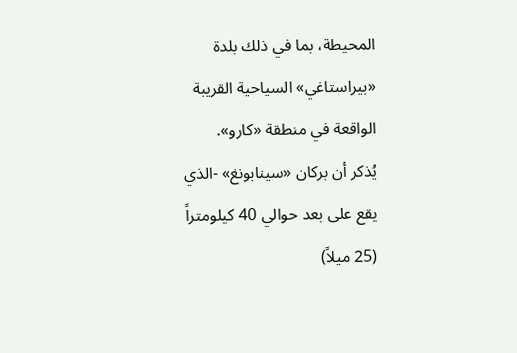المحيطة، بما في ذلك بلدة «بيراستاغي» السياحية القريبة الواقعة في منطقة «كارو».
يُذكر أن بركان «سينابونغ» -الذي يقع على بعد حوالي 40 كيلومتراً (25 ميلاً)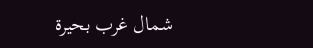شمال غرب بحيرة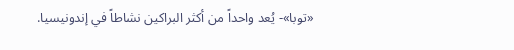«توبا»- يُعد واحداً من أكثر البراكين نشاطاً في إندونيسيا.